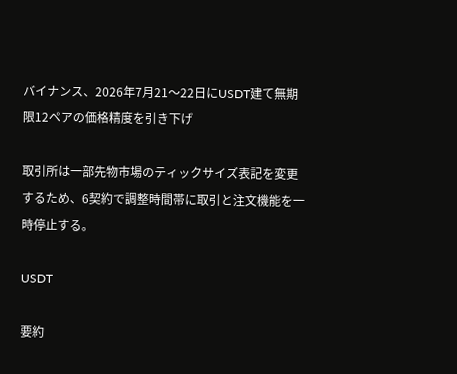バイナンス、2026年7月21〜22日にUSDT建て無期限12ペアの価格精度を引き下げ

取引所は一部先物市場のティックサイズ表記を変更するため、6契約で調整時間帯に取引と注文機能を一時停止する。

USDT

要約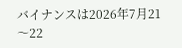バイナンスは2026年7月21〜22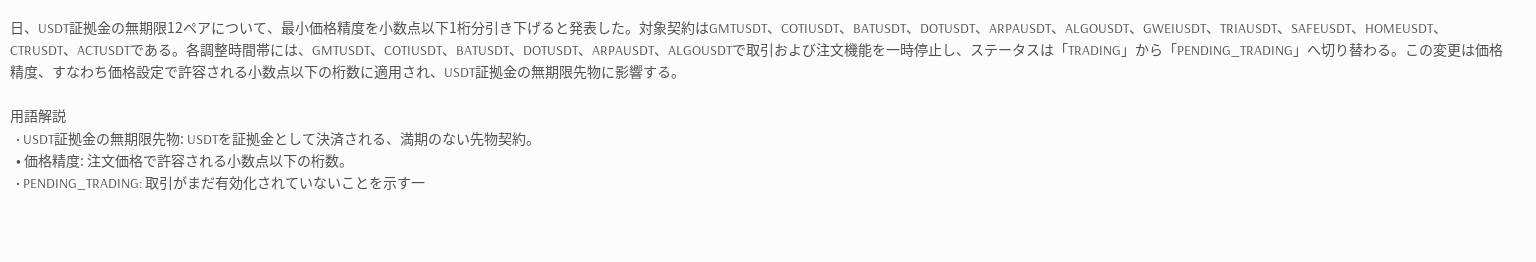日、USDT証拠金の無期限12ペアについて、最小価格精度を小数点以下1桁分引き下げると発表した。対象契約はGMTUSDT、COTIUSDT、BATUSDT、DOTUSDT、ARPAUSDT、ALGOUSDT、GWEIUSDT、TRIAUSDT、SAFEUSDT、HOMEUSDT、CTRUSDT、ACTUSDTである。各調整時間帯には、GMTUSDT、COTIUSDT、BATUSDT、DOTUSDT、ARPAUSDT、ALGOUSDTで取引および注文機能を一時停止し、ステータスは「TRADING」から「PENDING_TRADING」へ切り替わる。この変更は価格精度、すなわち価格設定で許容される小数点以下の桁数に適用され、USDT証拠金の無期限先物に影響する。

用語解説
  • USDT証拠金の無期限先物: USDTを証拠金として決済される、満期のない先物契約。
  • 価格精度: 注文価格で許容される小数点以下の桁数。
  • PENDING_TRADING: 取引がまだ有効化されていないことを示す一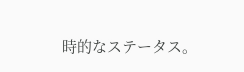時的なステータス。